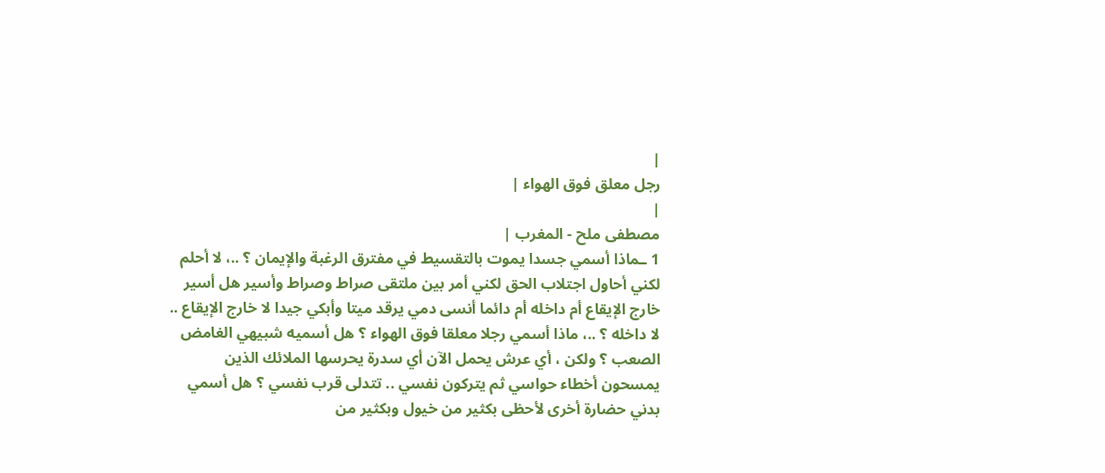|
رجل معلق فوق الهواء |
|
مصطفى ملح - المغرب |
1 ـماذا أسمي جسدا يموت بالتقسيط في مفترق الرغبة والإيمان ؟ ..، لا أحلم لكني أحاول اجتلاب الحق لكني أمر بين ملتقى صراط وصراط وأسير هل أسير خارج الإيقاع أم داخله أم دائما أنسى دمي يرقد ميتا وأبكي جيدا لا خارج الإيقاع .. لا داخله ؟ ..، ماذا أسمي رجلا معلقا فوق الهواء ؟ هل أسميه شبيهي الغامض الصعب ؟ ولكن ، أي عرش يحمل الآن أي سدرة يحرسها الملائك الذين يمسحون أخطاء حواسي ثم يتركون نفسي .. تتدلى قرب نفسي ؟ هل أسمي بدني حضارة أخرى لأحظى بكثير من خيول وبكثير من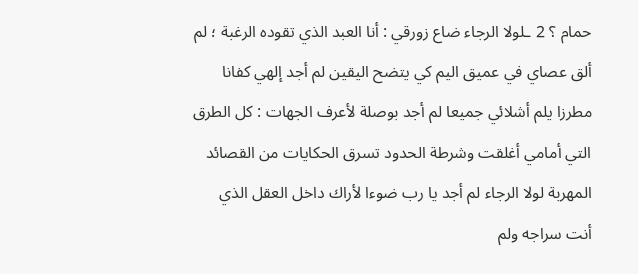حمام ؟ 2 ـلولا الرجاء ضاع زورقي : أنا العبد الذي تقوده الرغبة ؛ لم ألق عصاي في عميق اليم كي يتضح اليقين لم أجد إلهي كفانا مطرزا يلم أشلائي جميعا لم أجد بوصلة لأعرف الجهات : كل الطرق التي أمامي أغلقت وشرطة الحدود تسرق الحكايات من القصائد المهربة لولا الرجاء لم أجد يا رب ضوءا لأراك داخل العقل الذي أنت سراجه ولم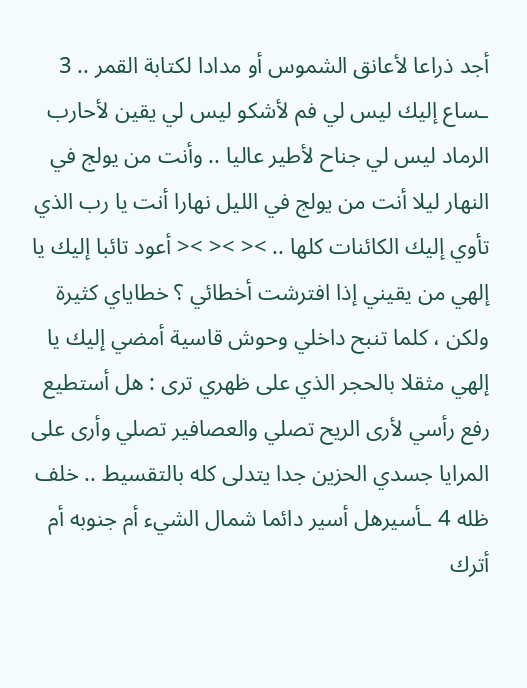أجد ذراعا لأعانق الشموس أو مدادا لكتابة القمر .. 3 ـساع إليك ليس لي فم لأشكو ليس لي يقين لأحارب الرماد ليس لي جناح لأطير عاليا .. وأنت من يولج في النهار ليلا أنت من يولج في الليل نهارا أنت يا رب الذي تأوي إليك الكائنات كلها .. >< >< >< أعود تائبا إليك يا إلهي من يقيني إذا افترشت أخطائي ؟ خطاياي كثيرة ولكن ، كلما تنبح داخلي وحوش قاسية أمضي إليك يا إلهي مثقلا بالحجر الذي على ظهري ترى : هل أستطيع رفع رأسي لأرى الريح تصلي والعصافير تصلي وأرى على المرايا جسدي الحزين جدا يتدلى كله بالتقسيط .. خلف ظله 4 ـأسيرهل أسير دائما شمال الشيء أم جنوبه أم أترك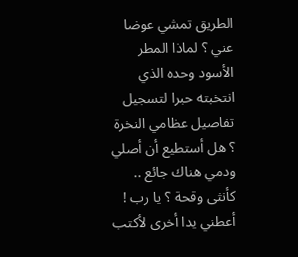الطريق تمشي عوضا عني ؟ لماذا المطر الأسود وحده الذي انتخبته حبرا لتسجيل تفاصيل عظامي النخرة ؟ هل أستطيع أن أصلي ودمي هناك جائع .. كأنثى وقحة ؟ يا رب ! أعطني يدا أخرى لأكتب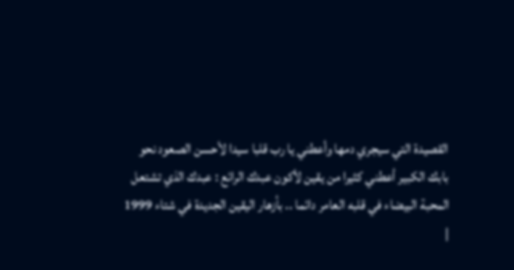القصيدة التي سيجري دمها وأعطني يا رب قلبا سيدا لأحسن الصعود نحو بابك الكبير أعطني كثيرا من يقين لأكون عبدك الرائع : عبدك الذي تشتعل المحبة البيضاء في قلبه العامر دائما .. بأزهار اليقين الجديدة في شتاء 1999
|